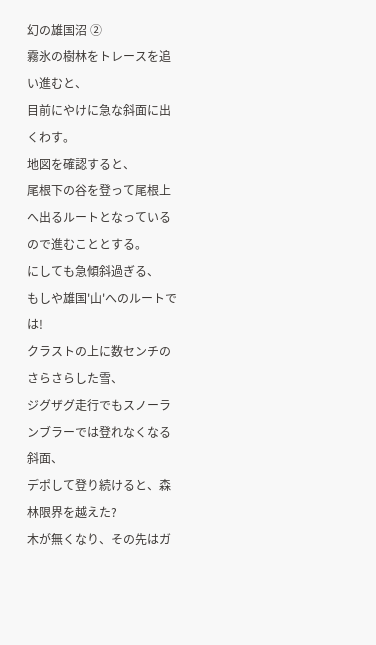幻の雄国沼 ②
霧氷の樹林をトレースを追い進むと、
目前にやけに急な斜面に出くわす。
地図を確認すると、
尾根下の谷を登って尾根上へ出るルートとなっているので進むこととする。
にしても急傾斜過ぎる、
もしや雄国'山'へのルートでは!
クラストの上に数センチのさらさらした雪、
ジグザグ走行でもスノーランブラーでは登れなくなる斜面、
デポして登り続けると、森林限界を越えた?
木が無くなり、その先はガ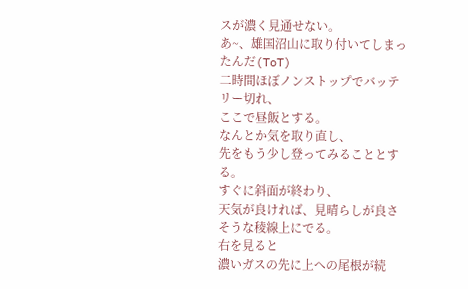スが濃く見通せない。
あ~、雄国沼山に取り付いてしまったんだ(ToT)
二時間ほぼノンストップでバッテリー切れ、
ここで昼飯とする。
なんとか気を取り直し、
先をもう少し登ってみることとする。
すぐに斜面が終わり、
天気が良ければ、見晴らしが良さそうな稜線上にでる。
右を見ると
濃いガスの先に上への尾根が続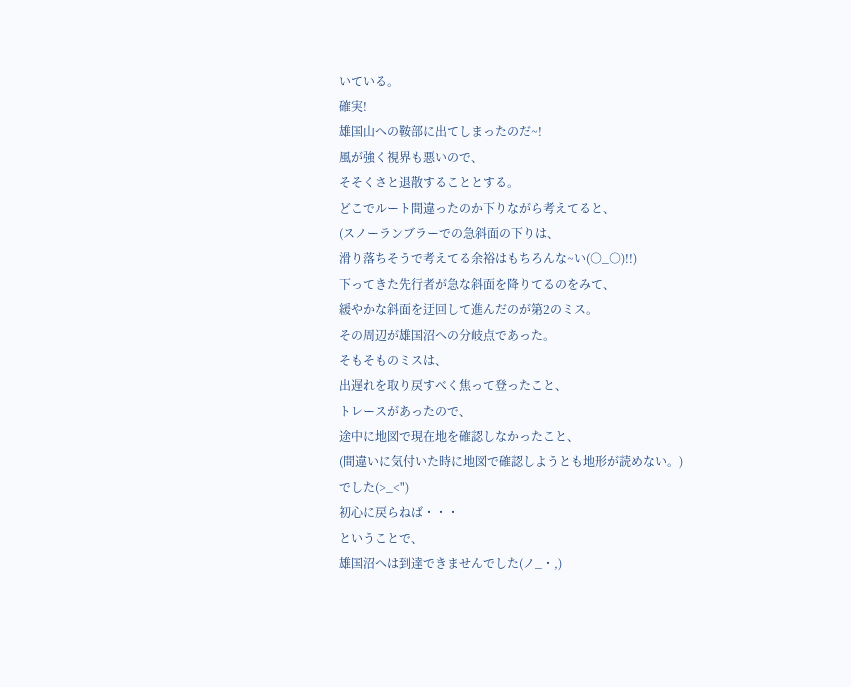いている。
確実!
雄国山への鞍部に出てしまったのだ~!
風が強く視界も悪いので、
そそくさと退散することとする。
どこでルート間違ったのか下りながら考えてると、
(スノーランブラーでの急斜面の下りは、
滑り落ちそうで考えてる余裕はもちろんな~い(○_○)!!)
下ってきた先行者が急な斜面を降りてるのをみて、
緩やかな斜面を迂回して進んだのが第2のミス。
その周辺が雄国沼への分岐点であった。
そもそものミスは、
出遅れを取り戻すべく焦って登ったこと、
トレースがあったので、
途中に地図で現在地を確認しなかったこと、
(間違いに気付いた時に地図で確認しようとも地形が読めない。)
でした(>_<")
初心に戻らねば・・・
ということで、
雄国沼へは到達できませんでした(ノ_・,)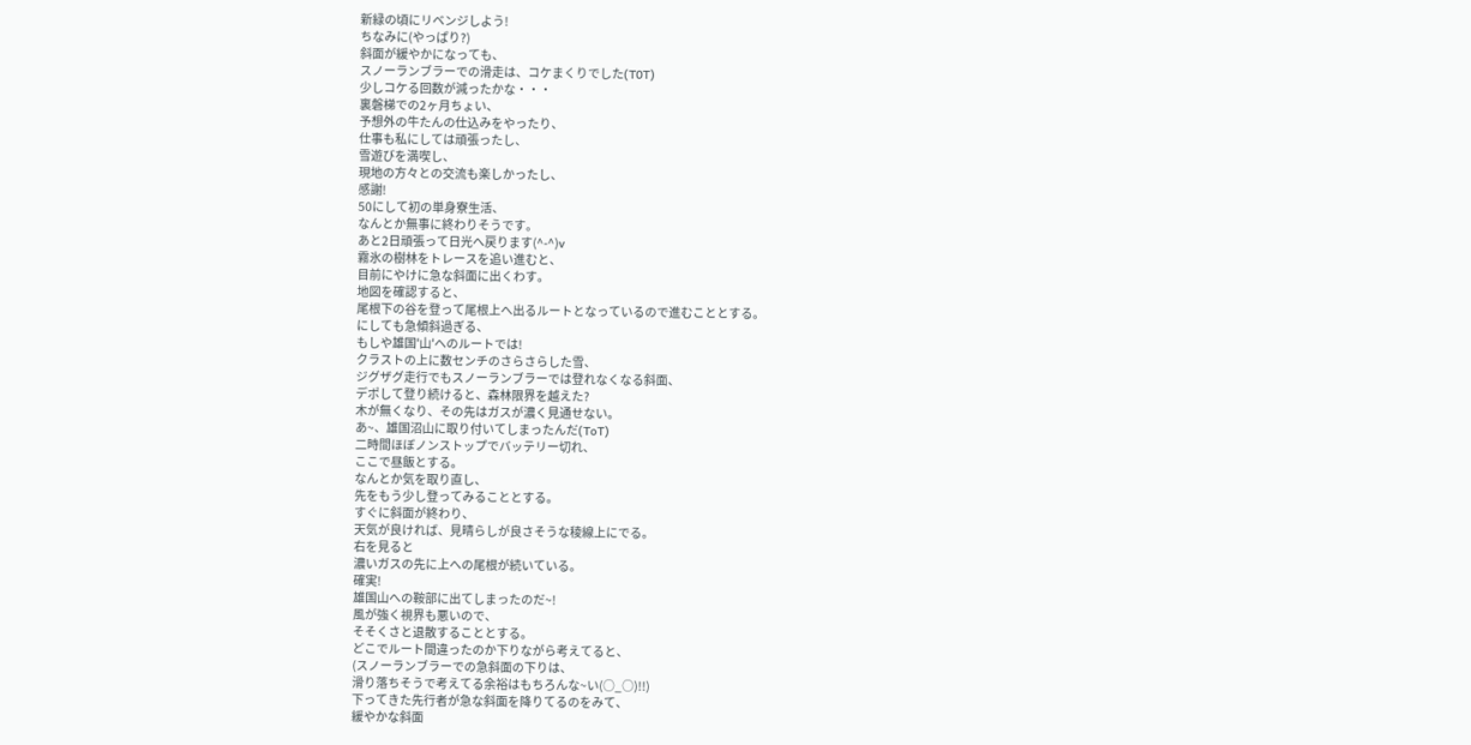新緑の頃にリベンジしよう!
ちなみに(やっぱり?)
斜面が緩やかになっても、
スノーランブラーでの滑走は、コケまくりでした(T0T)
少しコケる回数が減ったかな・・・
裏磐梯での2ヶ月ちょい、
予想外の牛たんの仕込みをやったり、
仕事も私にしては頑張ったし、
雪遊びを満喫し、
現地の方々との交流も楽しかったし、
感謝!
50にして初の単身寮生活、
なんとか無事に終わりそうです。
あと2日頑張って日光へ戻ります(^-^)v
霧氷の樹林をトレースを追い進むと、
目前にやけに急な斜面に出くわす。
地図を確認すると、
尾根下の谷を登って尾根上へ出るルートとなっているので進むこととする。
にしても急傾斜過ぎる、
もしや雄国'山'へのルートでは!
クラストの上に数センチのさらさらした雪、
ジグザグ走行でもスノーランブラーでは登れなくなる斜面、
デポして登り続けると、森林限界を越えた?
木が無くなり、その先はガスが濃く見通せない。
あ~、雄国沼山に取り付いてしまったんだ(ToT)
二時間ほぼノンストップでバッテリー切れ、
ここで昼飯とする。
なんとか気を取り直し、
先をもう少し登ってみることとする。
すぐに斜面が終わり、
天気が良ければ、見晴らしが良さそうな稜線上にでる。
右を見ると
濃いガスの先に上への尾根が続いている。
確実!
雄国山への鞍部に出てしまったのだ~!
風が強く視界も悪いので、
そそくさと退散することとする。
どこでルート間違ったのか下りながら考えてると、
(スノーランブラーでの急斜面の下りは、
滑り落ちそうで考えてる余裕はもちろんな~い(○_○)!!)
下ってきた先行者が急な斜面を降りてるのをみて、
緩やかな斜面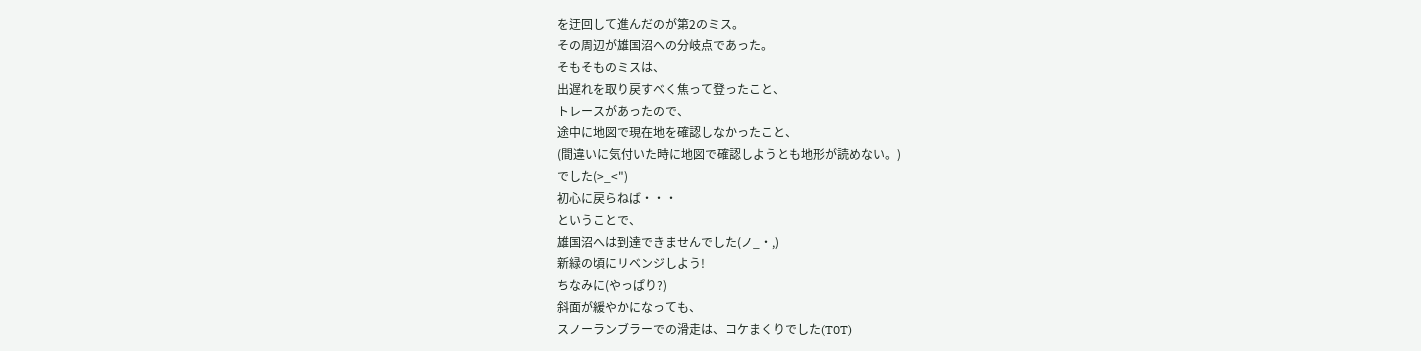を迂回して進んだのが第2のミス。
その周辺が雄国沼への分岐点であった。
そもそものミスは、
出遅れを取り戻すべく焦って登ったこと、
トレースがあったので、
途中に地図で現在地を確認しなかったこと、
(間違いに気付いた時に地図で確認しようとも地形が読めない。)
でした(>_<")
初心に戻らねば・・・
ということで、
雄国沼へは到達できませんでした(ノ_・,)
新緑の頃にリベンジしよう!
ちなみに(やっぱり?)
斜面が緩やかになっても、
スノーランブラーでの滑走は、コケまくりでした(T0T)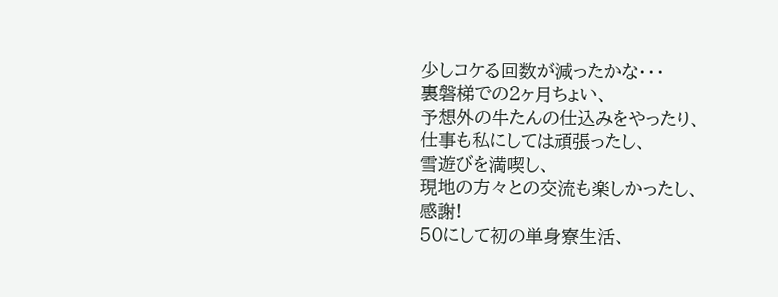少しコケる回数が減ったかな・・・
裏磐梯での2ヶ月ちょい、
予想外の牛たんの仕込みをやったり、
仕事も私にしては頑張ったし、
雪遊びを満喫し、
現地の方々との交流も楽しかったし、
感謝!
50にして初の単身寮生活、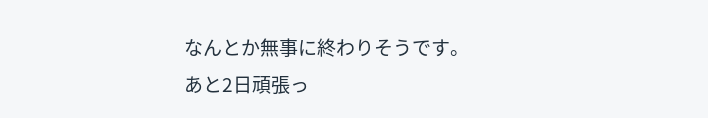なんとか無事に終わりそうです。
あと2日頑張っ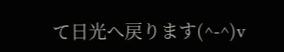て日光へ戻ります(^-^)v